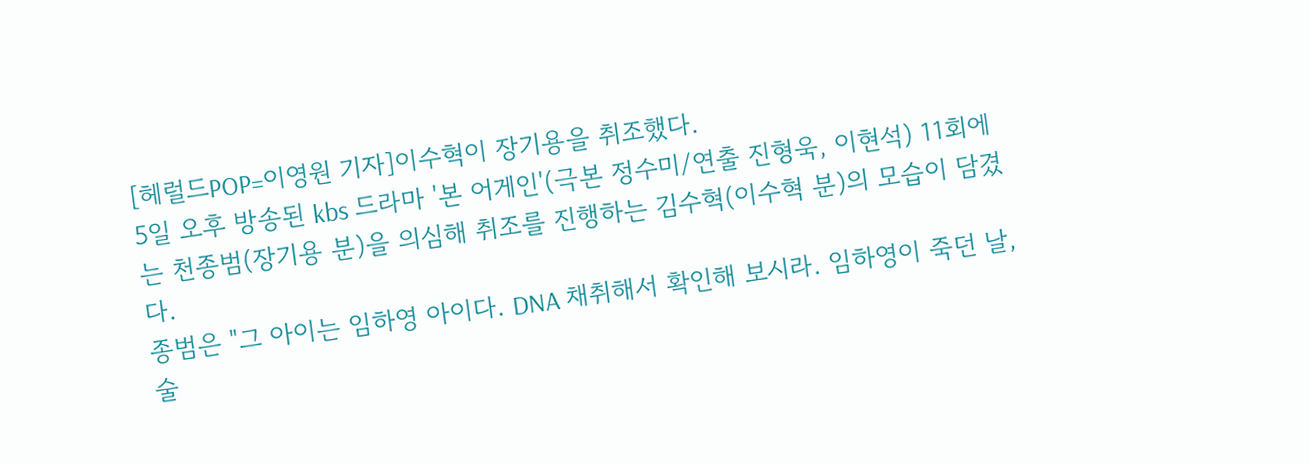[헤럴드POP=이영원 기자]이수혁이 장기용을 취조했다.
5일 오후 방송된 kbs 드라마 '본 어게인'(극본 정수미/연출 진형욱, 이현석) 11회에는 천종범(장기용 분)을 의심해 취조를 진행하는 김수혁(이수혁 분)의 모습이 담겼다.
종범은 "그 아이는 임하영 아이다. DNA 채취해서 확인해 보시라. 임하영이 죽던 날, 술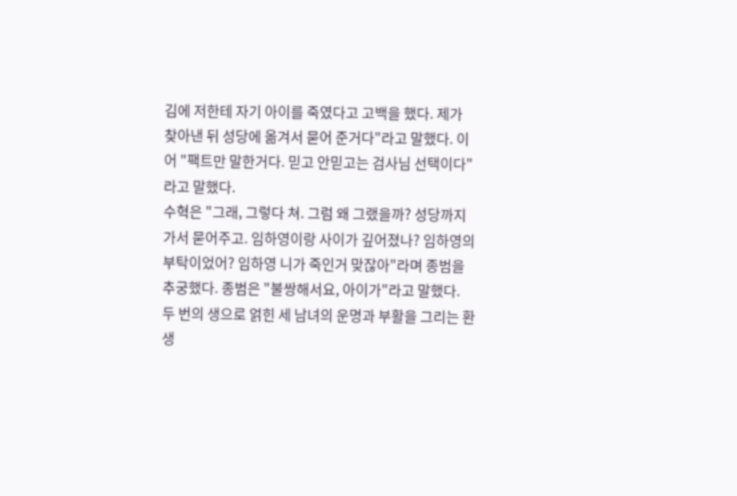김에 저한테 자기 아이를 죽였다고 고백을 했다. 제가 찾아낸 뒤 성당에 옮겨서 묻어 준거다"라고 말했다. 이어 "팩트만 말한거다. 믿고 안믿고는 검사님 선택이다"라고 말했다.
수혁은 "그래, 그렇다 쳐. 그럼 왜 그랬을까? 성당까지 가서 묻어주고. 임하영이랑 사이가 깊어졌나? 임하영의 부탁이었어? 임하영 니가 죽인거 맞잖아"라며 종범을 추궁했다. 종범은 "불쌍해서요, 아이가"라고 말했다.
두 번의 생으로 얽힌 세 남녀의 운명과 부활을 그리는 환생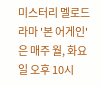미스터리 멜로드라마 '본 어게인'은 매주 월, 화요일 오후 10시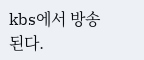kbs에서 방송된다.